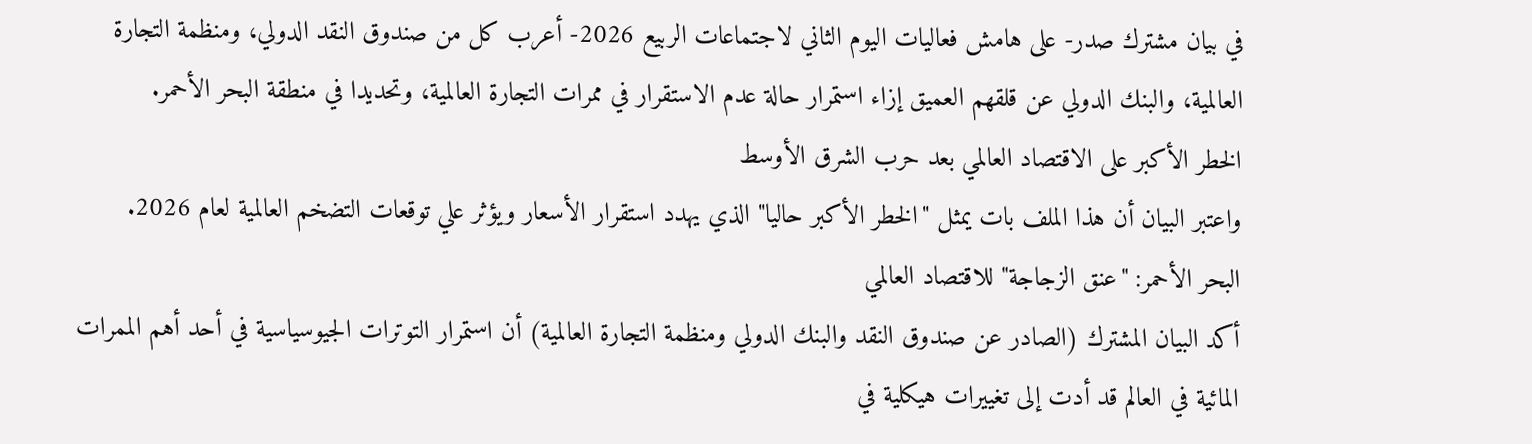في بيان مشترك صدر- على هامش فعاليات اليوم الثاني لاجتماعات الربيع 2026- أعرب كل من صندوق النقد الدولي، ومنظمة التجارة العالمية، والبنك الدولي عن قلقهم العميق إزاء استمرار حالة عدم الاستقرار في ممرات التجارة العالمية، وتحديدا في منطقة البحر الأحمر.
الخطر الأكبر على الاقتصاد العالمي بعد حرب الشرق الأوسط
واعتبر البيان أن هذا الملف بات يمثل "الخطر الأكبر حاليا" الذي يهدد استقرار الأسعار ويؤثر علي توقعات التضخم العالمية لعام 2026.
البحر الأحمر: "عنق الزجاجة" للاقتصاد العالمي
أكد البيان المشترك (الصادر عن صندوق النقد والبنك الدولي ومنظمة التجارة العالمية) أن استمرار التوترات الجيوسياسية في أحد أهم الممرات المائية في العالم قد أدت إلى تغييرات هيكلية في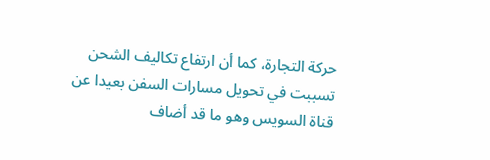حركة التجارة، كما أن ارتفاع تكاليف الشحن تسببت في تحويل مسارات السفن بعيدا عن قناة السويس وهو ما قد أضاف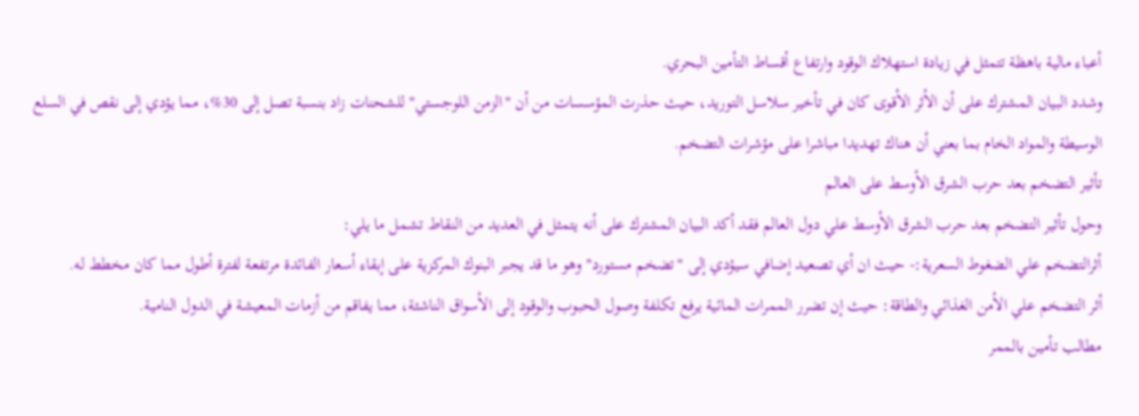أعباء مالية باهظة تتمثل في زيادة استهلاك الوقود وارتفاع أقساط التأمين البحري.
وشدد البيان المشترك على أن الأثر الأقوى كان في تأخير سلاسل التوريد، حيث حذرت المؤسسات من أن "الزمن اللوجستي" للشحنات زاد بنسبة تصل إلى 30%، مما يؤدي إلى نقص في السلع الوسيطة والمواد الخام بما بعني أن هناك تهديدا مباشرا على مؤشرات التضخم.
تأثير التضخم بعد حرب الشرق الأوسط على العالم
وحول تأثير التضخم بعد حرب الشرق الأوسط علي دول العالم فقد أكد البيان المشترك على أنه يتمثل في العديد من النقاط تشمل ما يلي:
أثرالتضخم علي الضغوط السعرية:- حيث ان أي تصعيد إضافي سيؤدي إلى "تضخم مستورد" وهو ما قد يجبر البنوك المركزية على إبقاء أسعار الفائدة مرتفعة لفترة أطول مما كان مخطط له.
أثر التضخم علي الأمن الغذائي والطاقة: حيث إن تضرر الممرات المائية يرفع تكلفة وصول الحبوب والوقود إلى الأسواق الناشئة، مما يفاقم من أزمات المعيشة في الدول النامية.
مطالب تأمين بالممر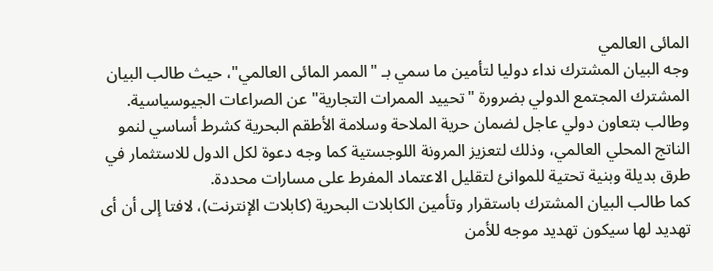المائى العالمي
وجه البيان المشترك نداء دوليا لتأمين ما سمي بـ "الممر المائى العالمي"، حيث طالب البيان المشترك المجتمع الدولي بضرورة "تحييد الممرات التجارية" عن الصراعات الجيوسياسية.
وطالب بتعاون دولي عاجل لضمان حرية الملاحة وسلامة الأطقم البحرية كشرط أساسي لنمو الناتج المحلي العالمي، وذلك لتعزيز المرونة اللوجستية كما وجه دعوة لكل الدول للاستثمار في طرق بديلة وبنية تحتية للموانئ لتقليل الاعتماد المفرط على مسارات محددة.
كما طالب البيان المشترك باستقرار وتأمين الكابلات البحرية (كابلات الإنترنت)، لافتا إلى أن أى تهديد لها سيكون تهديد موجه للأمن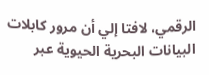الرقمي، لافتا إلي أن مرور كابلات البيانات البحرية الحيوية عبر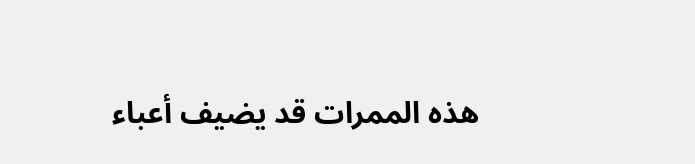هذه الممرات قد يضيف أعباء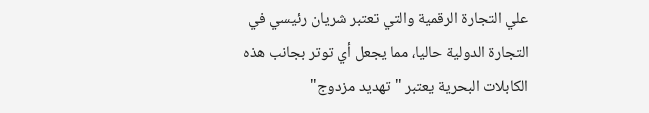علي التجارة الرقمية والتي تعتبر شريان رئيسي في التجارة الدولية حاليا، مما يجعل أي توتر بجانب هذه الكابلات البحرية يعتبر "تهديد مزدوج"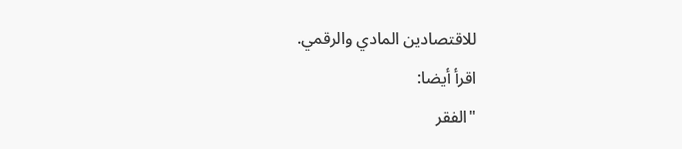للاقتصادين المادي والرقمي.
اقرأ أيضا:
"الفقر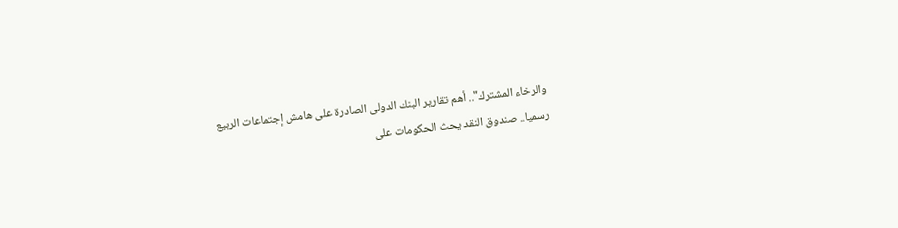والرخاء المشترك".. أهم تقارير البنك الدولى الصادرة على هامش إجتماعات الربيع
رسميا.. صندوق النقد يحث الحكومات على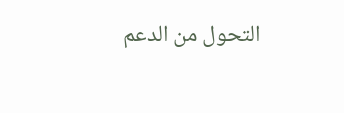التحول من الدعم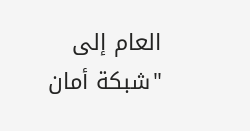العام إلى "شبكة أمان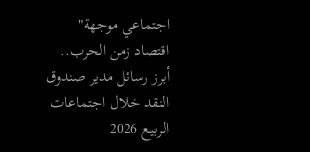اجتماعي موجهة"
اقتصاد زمن الحرب.. أبرز رسائل مدير صندوق النقد خلال اجتماعات الربيع 2026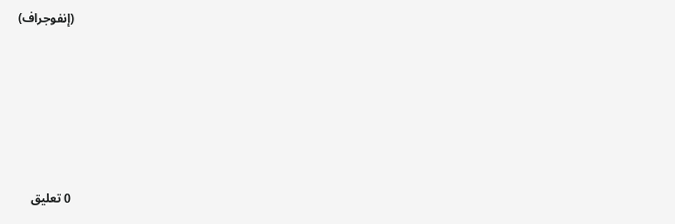(إنفوجراف)









0 تعليق